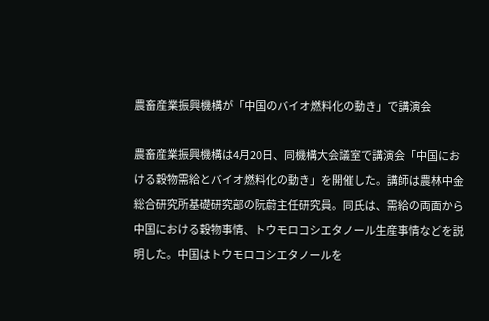農畜産業振興機構が「中国のバイオ燃料化の動き」で講演会

農畜産業振興機構は4月20日、同機構大会議室で講演会「中国における穀物需給とバイオ燃料化の動き」を開催した。講師は農林中金総合研究所基礎研究部の阮蔚主任研究員。同氏は、需給の両面から中国における穀物事情、トウモロコシエタノール生産事情などを説明した。中国はトウモロコシエタノールを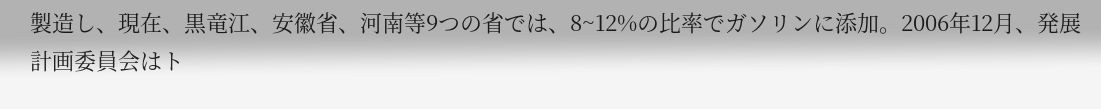製造し、現在、黒竜江、安徽省、河南等9つの省では、8~12%の比率でガソリンに添加。2006年12月、発展計画委員会はト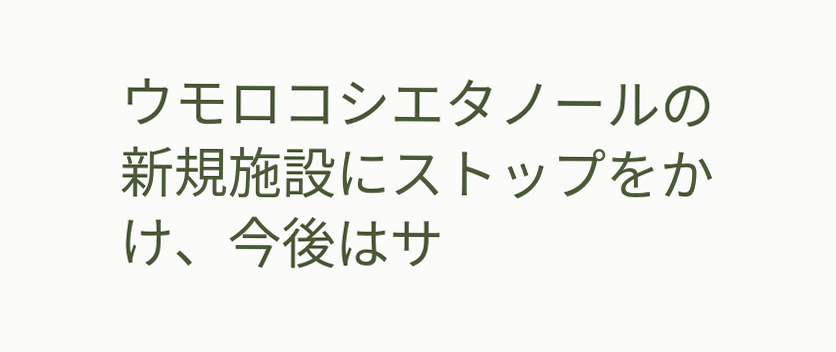ウモロコシエタノールの新規施設にストップをかけ、今後はサ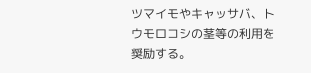ツマイモやキャッサバ、トウモロコシの茎等の利用を奨励する。